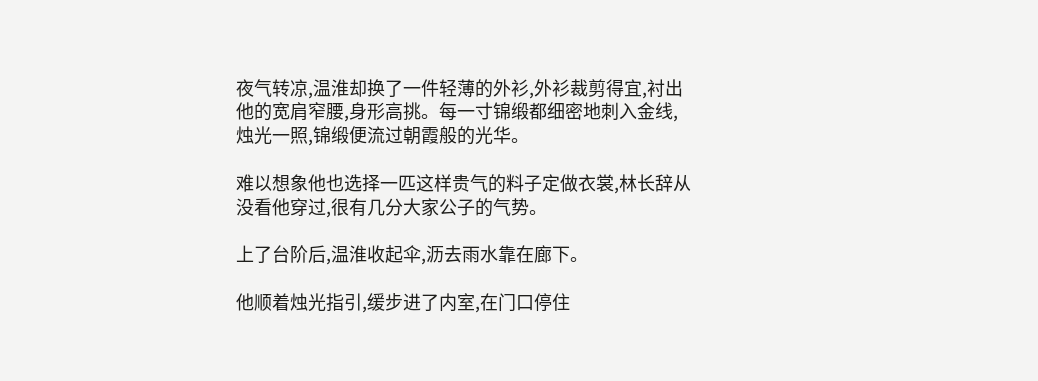夜气转凉,温淮却换了一件轻薄的外衫,外衫裁剪得宜,衬出他的宽肩窄腰,身形高挑。每一寸锦缎都细密地刺入金线,烛光一照,锦缎便流过朝霞般的光华。

难以想象他也选择一匹这样贵气的料子定做衣裳,林长辞从没看他穿过,很有几分大家公子的气势。

上了台阶后,温淮收起伞,沥去雨水靠在廊下。

他顺着烛光指引,缓步进了内室,在门口停住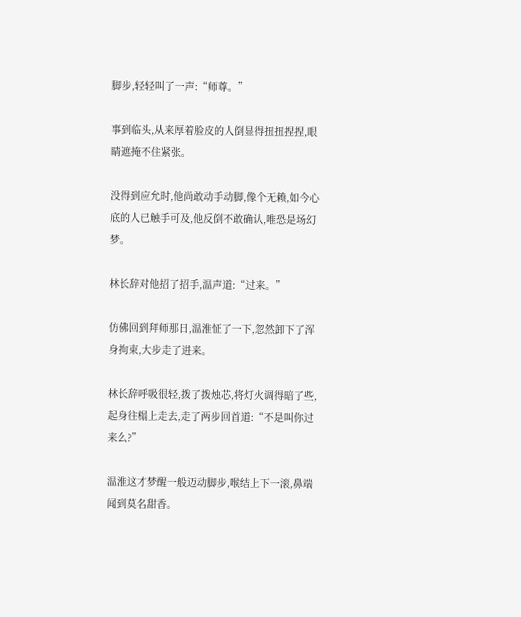脚步,轻轻叫了一声:“师尊。”

事到临头,从来厚着脸皮的人倒显得扭扭捏捏,眼睛遮掩不住紧张。

没得到应允时,他尚敢动手动脚,像个无赖,如今心底的人已触手可及,他反倒不敢确认,唯恐是场幻梦。

林长辞对他招了招手,温声道:“过来。”

仿佛回到拜师那日,温淮怔了一下,忽然卸下了浑身拘束,大步走了进来。

林长辞呼吸很轻,拨了拨烛芯,将灯火调得暗了些,起身往榻上走去,走了两步回首道:“不是叫你过来么?”

温淮这才梦醒一般迈动脚步,喉结上下一滚,鼻端闻到莫名甜香。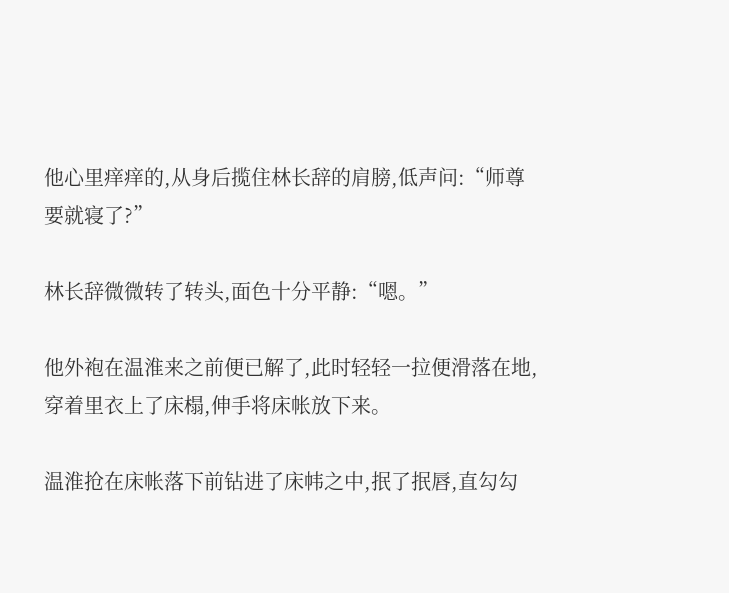他心里痒痒的,从身后揽住林长辞的肩膀,低声问:“师尊要就寝了?”

林长辞微微转了转头,面色十分平静:“嗯。”

他外袍在温淮来之前便已解了,此时轻轻一拉便滑落在地,穿着里衣上了床榻,伸手将床帐放下来。

温淮抢在床帐落下前钻进了床帏之中,抿了抿唇,直勾勾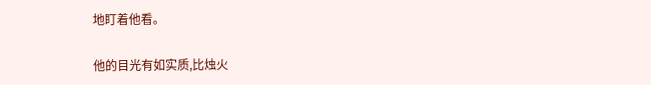地盯着他看。

他的目光有如实质,比烛火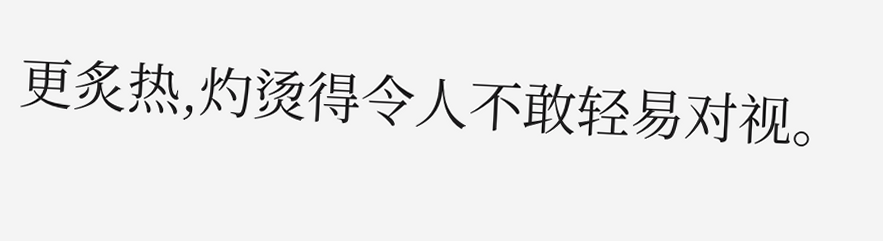更炙热,灼烫得令人不敢轻易对视。